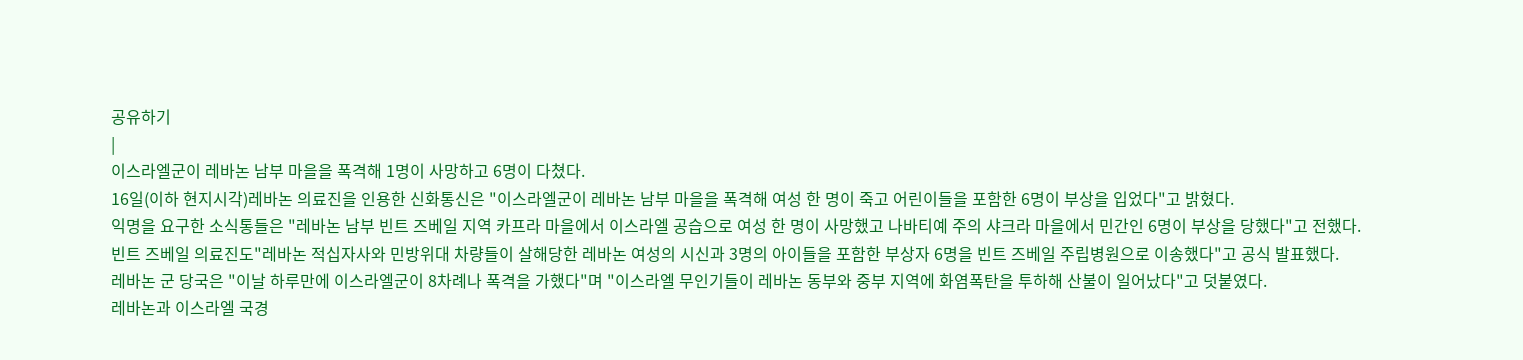공유하기
|
이스라엘군이 레바논 남부 마을을 폭격해 1명이 사망하고 6명이 다쳤다.
16일(이하 현지시각)레바논 의료진을 인용한 신화통신은 "이스라엘군이 레바논 남부 마을을 폭격해 여성 한 명이 죽고 어린이들을 포함한 6명이 부상을 입었다"고 밝혔다.
익명을 요구한 소식통들은 "레바논 남부 빈트 즈베일 지역 카프라 마을에서 이스라엘 공습으로 여성 한 명이 사망했고 나바티예 주의 샤크라 마을에서 민간인 6명이 부상을 당했다"고 전했다.
빈트 즈베일 의료진도"레바논 적십자사와 민방위대 차량들이 살해당한 레바논 여성의 시신과 3명의 아이들을 포함한 부상자 6명을 빈트 즈베일 주립병원으로 이송했다"고 공식 발표했다.
레바논 군 당국은 "이날 하루만에 이스라엘군이 8차례나 폭격을 가했다"며 "이스라엘 무인기들이 레바논 동부와 중부 지역에 화염폭탄을 투하해 산불이 일어났다"고 덧붙였다.
레바논과 이스라엘 국경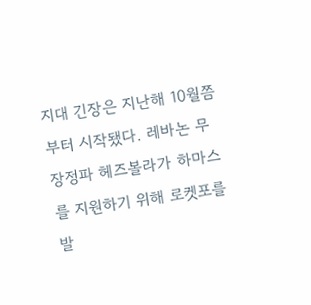지대 긴장은 지난해 10월쯤부터 시작됐다. 레바논 무장정파 헤즈볼라가 하마스를 지원하기 위해 로켓포를 발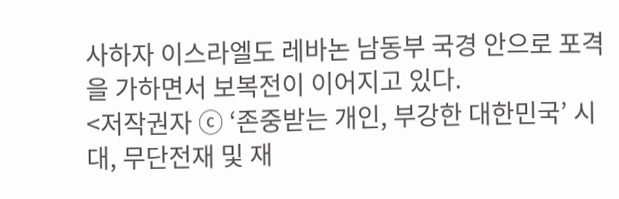사하자 이스라엘도 레바논 남동부 국경 안으로 포격을 가하면서 보복전이 이어지고 있다.
<저작권자 ⓒ ‘존중받는 개인, 부강한 대한민국’ 시대, 무단전재 및 재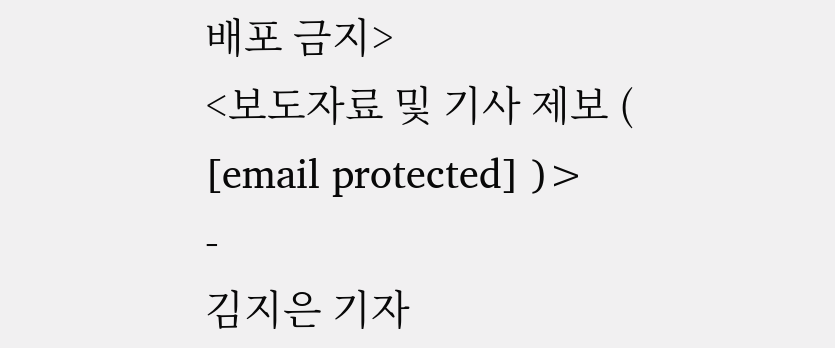배포 금지>
<보도자료 및 기사 제보 ( [email protected] )>
-
김지은 기자